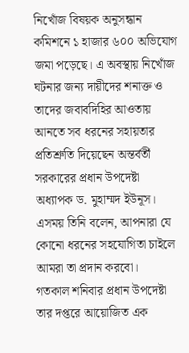নিখোঁজ বিষয়ক অনুসন্ধান কমিশনে ১ হাজার ৬০০ অভিযোগ জমা পড়েছে। এ অবস্থায় নিখোঁজ ঘটনার জন্য দায়ীদের শনাক্ত ও তাদের জবাবদিহির আওতায় আনতে সব ধরনের সহায়তার প্রতিশ্রুতি দিয়েছেন অন্তর্বর্তী সরকারের প্রধান উপদেষ্টা অধ্যাপক ড. মুহাম্মদ ইউনূস। এসময় তিনি বলেন, আপনারা যে কোনো ধরনের সহযোগিতা চাইলে আমরা তা প্রদান করবো।
গতকাল শনিবার প্রধান উপদেষ্টা তার দপ্তরে আয়োজিত এক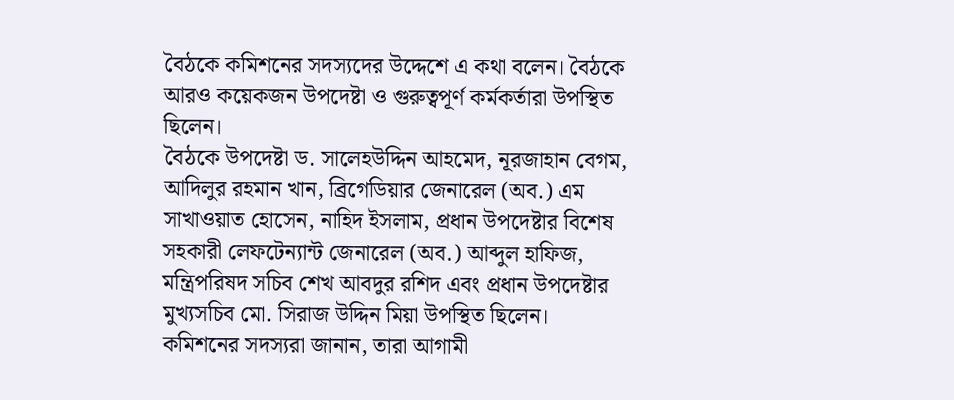বৈঠকে কমিশনের সদস্যদের উদ্দেশে এ কথা বলেন। বৈঠকে আরও কয়েকজন উপদেষ্টা ও গুরুত্বপূর্ণ কর্মকর্তারা উপস্থিত ছিলেন।
বৈঠকে উপদেষ্টা ড. সালেহউদ্দিন আহমেদ, নূরজাহান বেগম, আদিলুর রহমান খান, ব্রিগেডিয়ার জেনারেল (অব.) এম সাখাওয়াত হোসেন, নাহিদ ইসলাম, প্রধান উপদেষ্টার বিশেষ সহকারী লেফটেন্যান্ট জেনারেল (অব.) আব্দুল হাফিজ, মন্ত্রিপরিষদ সচিব শেখ আবদুর রশিদ এবং প্রধান উপদেষ্টার মুখ্যসচিব মো. সিরাজ উদ্দিন মিয়া উপস্থিত ছিলেন।
কমিশনের সদস্যরা জানান, তারা আগামী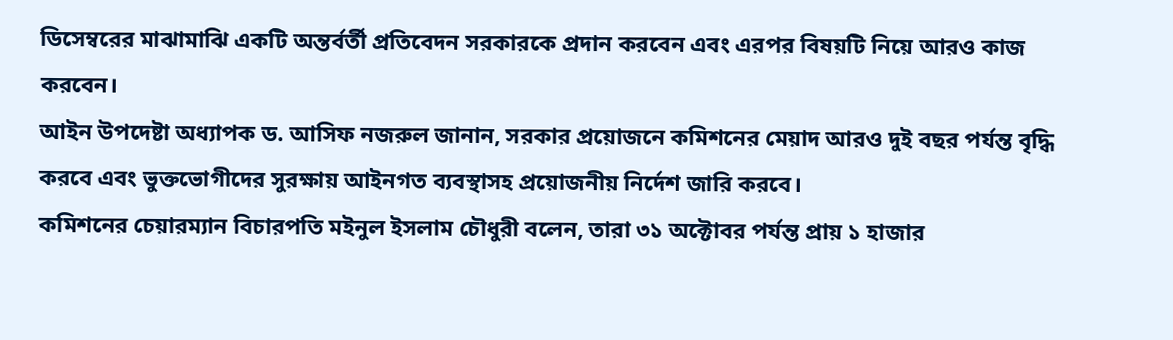ডিসেম্বরের মাঝামাঝি একটি অন্তর্বর্তী প্রতিবেদন সরকারকে প্রদান করবেন এবং এরপর বিষয়টি নিয়ে আরও কাজ করবেন।
আইন উপদেষ্টা অধ্যাপক ড. আসিফ নজরুল জানান, সরকার প্রয়োজনে কমিশনের মেয়াদ আরও দুই বছর পর্যন্ত বৃদ্ধি করবে এবং ভুক্তভোগীদের সুরক্ষায় আইনগত ব্যবস্থাসহ প্রয়োজনীয় নির্দেশ জারি করবে।
কমিশনের চেয়ারম্যান বিচারপতি মইনুল ইসলাম চৌধুরী বলেন, তারা ৩১ অক্টোবর পর্যন্ত প্রায় ১ হাজার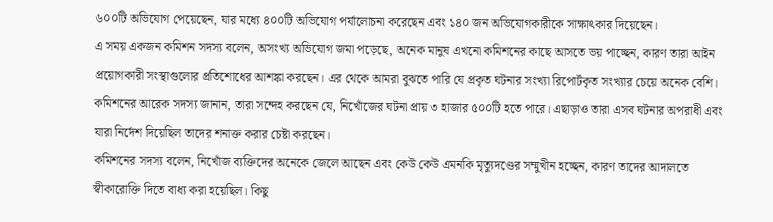৬০০টি অভিযোগ পেয়েছেন, যার মধ্যে ৪০০টি অভিযোগ পর্যালোচনা করেছেন এবং ১৪০ জন অভিযোগকারীকে সাক্ষাৎকার দিয়েছেন।
এ সময় একজন কমিশন সদস্য বলেন, অসংখ্য অভিযোগ জমা পড়েছে, অনেক মানুষ এখনো কমিশনের কাছে আসতে ভয় পাচ্ছেন, কারণ তারা আইন প্রয়োগকারী সংস্থাগুলোর প্রতিশোধের আশঙ্কা করছেন। এর থেকে আমরা বুঝতে পারি যে প্রকৃত ঘটনার সংখ্যা রিপোর্টকৃত সংখ্যার চেয়ে অনেক বেশি।
কমিশনের আরেক সদস্য জানান, তারা সন্দেহ করছেন যে, নিখোঁজের ঘটনা প্রায় ৩ হাজার ৫০০টি হতে পারে। এছাড়াও তারা এসব ঘটনার অপরাধী এবং যারা নির্দেশ দিয়েছিল তাদের শনাক্ত করার চেষ্টা করছেন।
কমিশনের সদস্য বলেন, নিখোঁজ ব্যক্তিদের অনেকে জেলে আছেন এবং কেউ কেউ এমনকি মৃত্যুদণ্ডের সম্মুখীন হচ্ছেন, কারণ তাদের আদালতে স্বীকারোক্তি দিতে বাধ্য করা হয়েছিল। কিছু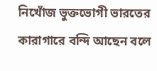নিখোঁজ ভুক্তভোগী ভারতের কারাগারে বন্দি আছেন বলে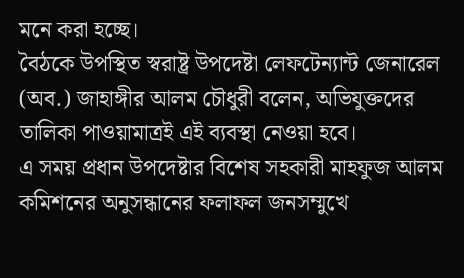মনে করা হচ্ছে।
বৈঠকে উপস্থিত স্বরাষ্ট্র উপদেষ্টা লেফটেন্যান্ট জেনারেল (অব.) জাহাঙ্গীর আলম চৌধুরী বলেন, অভিযুক্তদের তালিকা পাওয়ামাত্রই এই ব্যবস্থা নেওয়া হবে।
এ সময় প্রধান উপদেষ্টার বিশেষ সহকারী মাহফুজ আলম কমিশনের অনুসন্ধানের ফলাফল জনসম্মুখে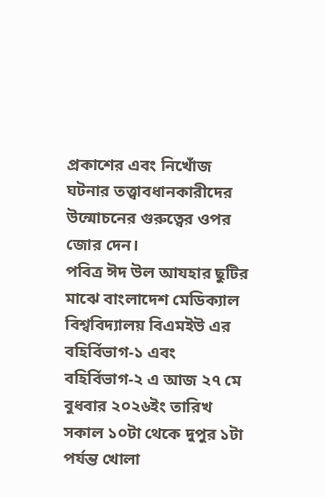প্রকাশের এবং নিখোঁজ ঘটনার তত্ত্বাবধানকারীদের উন্মোচনের গুরুত্বের ওপর জোর দেন।
পবিত্র ঈদ উল আযহার ছুটির মাঝে বাংলাদেশ মেডিক্যাল বিশ্ববিদ্যালয় বিএমইউ এর বহির্বিভাগ-১ এবং বহির্বিভাগ-২ এ আজ ২৭ মে বুধবার ২০২৬ইং তারিখ সকাল ১০টা থেকে দুপুর ১টা পর্যন্ত খোলা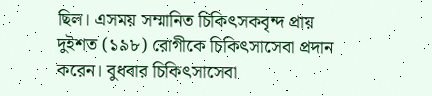ছিল। এসময় সম্মানিত চিকিৎসকবৃন্দ প্রায় দুইশত (১৯৮) রোগীকে চিকিৎসাসেবা প্রদান করেন। বুধবার চিকিৎসাসেবা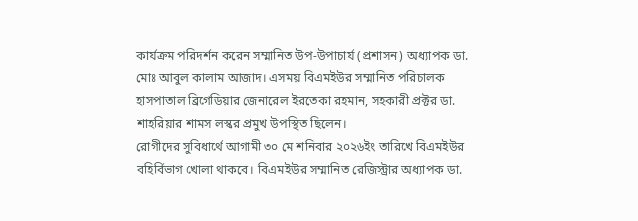কার্যক্রম পরিদর্শন করেন সম্মানিত উপ-উপাচার্য (প্রশাসন) অধ্যাপক ডা. মোঃ আবুল কালাম আজাদ। এসময় বিএমইউর সম্মানিত পরিচালক হাসপাতাল ব্রিগেডিয়ার জেনারেল ইরতেকা রহমান, সহকারী প্রক্টর ডা. শাহরিয়ার শামস লস্কর প্রমুখ উপস্থিত ছিলেন।
রোগীদের সুবিধার্থে আগামী ৩০ মে শনিবার ২০২৬ইং তারিখে বিএমইউর বহির্বিভাগ খোলা থাকবে। বিএমইউর সম্মানিত রেজিস্ট্রার অধ্যাপক ডা.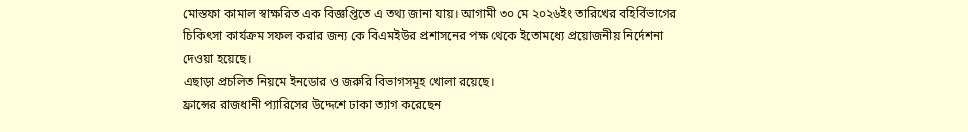মোস্তফা কামাল স্বাক্ষরিত এক বিজ্ঞপ্তিতে এ তথ্য জানা যায়। আগামী ৩০ মে ২০২৬ইং তারিখের বহির্বিভাগের চিকিৎসা কার্যক্রম সফল করার জন্য কে বিএমইউর প্রশাসনের পক্ষ থেকে ইতোমধ্যে প্রয়োজনীয় নির্দেশনা দেওয়া হয়েছে।
এছাড়া প্রচলিত নিয়মে ইনডোর ও জরুরি বিভাগসমূহ খোলা রয়েছে।
ফ্রান্সের রাজধানী প্যারিসের উদ্দেশে ঢাকা ত্যাগ করেছেন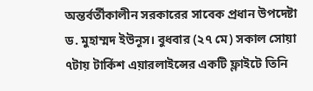অন্তর্বর্তীকালীন সরকারের সাবেক প্রধান উপদেষ্টা ড. মুহাম্মদ ইউনূস। বুধবার (২৭ মে) সকাল সোয়া ৭টায় টার্কিশ এয়ারলাইন্সের একটি ফ্লাইটে তিনি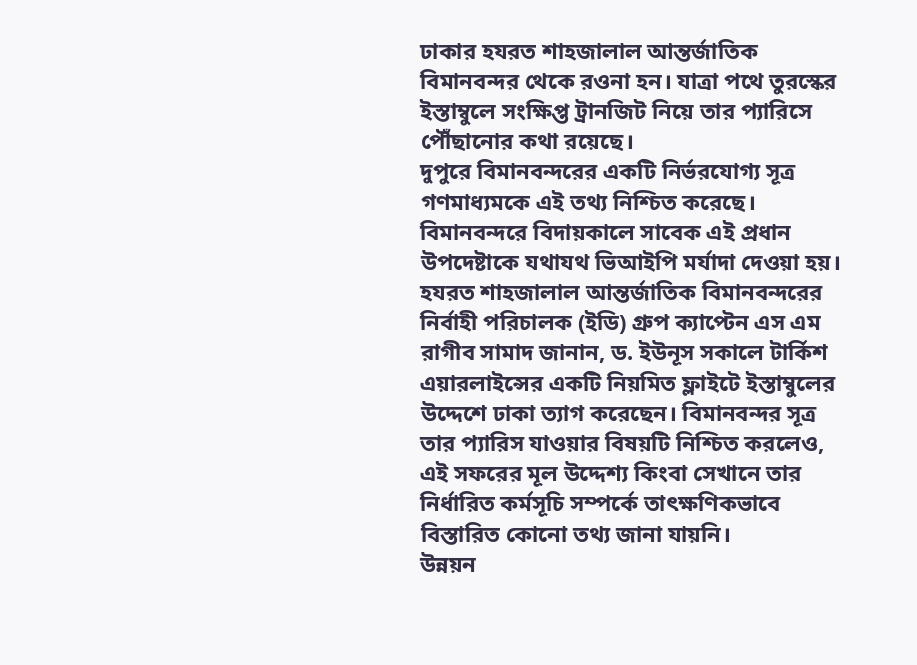ঢাকার হযরত শাহজালাল আন্তর্জাতিক বিমানবন্দর থেকে রওনা হন। যাত্রা পথে তুরস্কের ইস্তাম্বুলে সংক্ষিপ্ত ট্রানজিট নিয়ে তার প্যারিসে পৌঁছানোর কথা রয়েছে।
দুপুরে বিমানবন্দরের একটি নির্ভরযোগ্য সূত্র গণমাধ্যমকে এই তথ্য নিশ্চিত করেছে। বিমানবন্দরে বিদায়কালে সাবেক এই প্রধান উপদেষ্টাকে যথাযথ ভিআইপি মর্যাদা দেওয়া হয়।
হযরত শাহজালাল আন্তর্জাতিক বিমানবন্দরের নির্বাহী পরিচালক (ইডি) গ্রুপ ক্যাপ্টেন এস এম রাগীব সামাদ জানান, ড. ইউনূস সকালে টার্কিশ এয়ারলাইন্সের একটি নিয়মিত ফ্লাইটে ইস্তাম্বুলের উদ্দেশে ঢাকা ত্যাগ করেছেন। বিমানবন্দর সূত্র তার প্যারিস যাওয়ার বিষয়টি নিশ্চিত করলেও, এই সফরের মূল উদ্দেশ্য কিংবা সেখানে তার নির্ধারিত কর্মসূচি সম্পর্কে তাৎক্ষণিকভাবে বিস্তারিত কোনো তথ্য জানা যায়নি।
উন্নয়ন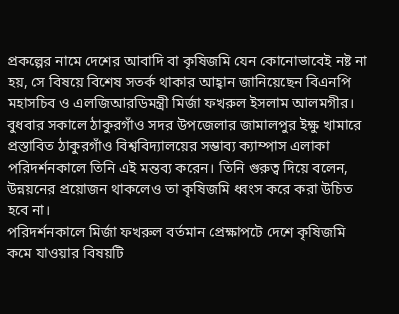প্রকল্পের নামে দেশের আবাদি বা কৃষিজমি যেন কোনোভাবেই নষ্ট না হয়, সে বিষয়ে বিশেষ সতর্ক থাকার আহ্বান জানিয়েছেন বিএনপি মহাসচিব ও এলজিআরডিমন্ত্রী মির্জা ফখরুল ইসলাম আলমগীর। বুধবার সকালে ঠাকুরগাঁও সদর উপজেলার জামালপুর ইক্ষু খামারে প্রস্তাবিত ঠাকুরগাঁও বিশ্ববিদ্যালয়ের সম্ভাব্য ক্যাম্পাস এলাকা পরিদর্শনকালে তিনি এই মন্তব্য করেন। তিনি গুরুত্ব দিয়ে বলেন, উন্নয়নের প্রয়োজন থাকলেও তা কৃষিজমি ধ্বংস করে করা উচিত হবে না।
পরিদর্শনকালে মির্জা ফখরুল বর্তমান প্রেক্ষাপটে দেশে কৃষিজমি কমে যাওয়ার বিষয়টি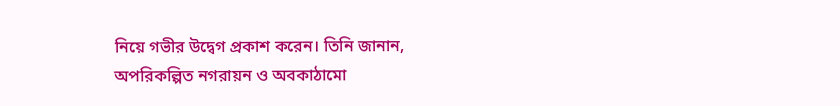নিয়ে গভীর উদ্বেগ প্রকাশ করেন। তিনি জানান, অপরিকল্পিত নগরায়ন ও অবকাঠামো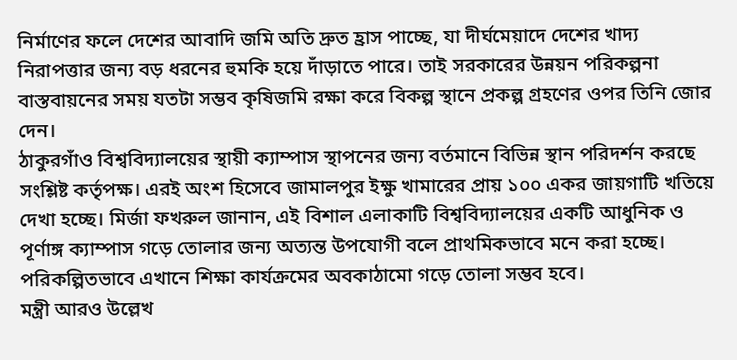নির্মাণের ফলে দেশের আবাদি জমি অতি দ্রুত হ্রাস পাচ্ছে, যা দীর্ঘমেয়াদে দেশের খাদ্য নিরাপত্তার জন্য বড় ধরনের হুমকি হয়ে দাঁড়াতে পারে। তাই সরকারের উন্নয়ন পরিকল্পনা বাস্তবায়নের সময় যতটা সম্ভব কৃষিজমি রক্ষা করে বিকল্প স্থানে প্রকল্প গ্রহণের ওপর তিনি জোর দেন।
ঠাকুরগাঁও বিশ্ববিদ্যালয়ের স্থায়ী ক্যাম্পাস স্থাপনের জন্য বর্তমানে বিভিন্ন স্থান পরিদর্শন করছে সংশ্লিষ্ট কর্তৃপক্ষ। এরই অংশ হিসেবে জামালপুর ইক্ষু খামারের প্রায় ১০০ একর জায়গাটি খতিয়ে দেখা হচ্ছে। মির্জা ফখরুল জানান, এই বিশাল এলাকাটি বিশ্ববিদ্যালয়ের একটি আধুনিক ও পূর্ণাঙ্গ ক্যাম্পাস গড়ে তোলার জন্য অত্যন্ত উপযোগী বলে প্রাথমিকভাবে মনে করা হচ্ছে। পরিকল্পিতভাবে এখানে শিক্ষা কার্যক্রমের অবকাঠামো গড়ে তোলা সম্ভব হবে।
মন্ত্রী আরও উল্লেখ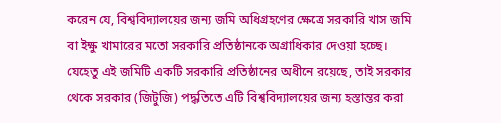করেন যে, বিশ্ববিদ্যালয়ের জন্য জমি অধিগ্রহণের ক্ষেত্রে সরকারি খাস জমি বা ইক্ষু খামারের মতো সরকারি প্রতিষ্ঠানকে অগ্রাধিকার দেওয়া হচ্ছে। যেহেতু এই জমিটি একটি সরকারি প্রতিষ্ঠানের অধীনে রয়েছে, তাই সরকার থেকে সরকার (জিটুজি) পদ্ধতিতে এটি বিশ্ববিদ্যালয়ের জন্য হস্তান্তর করা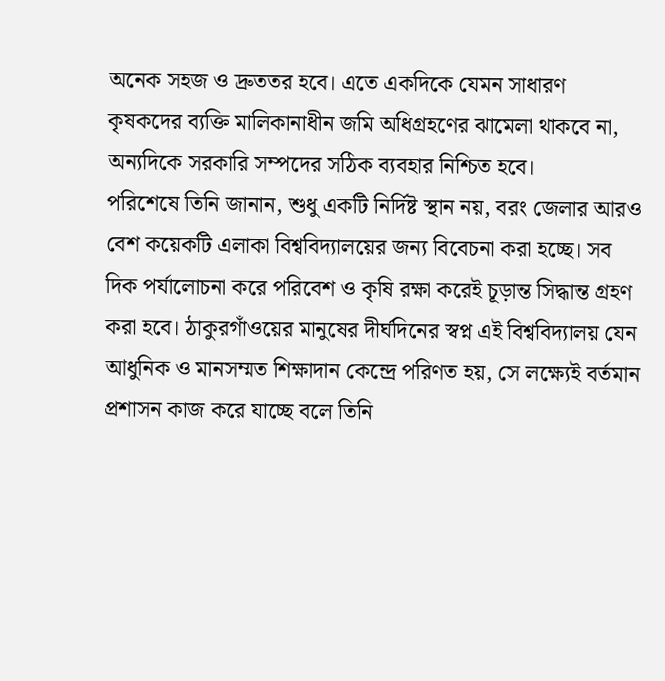অনেক সহজ ও দ্রুততর হবে। এতে একদিকে যেমন সাধারণ কৃষকদের ব্যক্তি মালিকানাধীন জমি অধিগ্রহণের ঝামেলা থাকবে না, অন্যদিকে সরকারি সম্পদের সঠিক ব্যবহার নিশ্চিত হবে।
পরিশেষে তিনি জানান, শুধু একটি নির্দিষ্ট স্থান নয়, বরং জেলার আরও বেশ কয়েকটি এলাকা বিশ্ববিদ্যালয়ের জন্য বিবেচনা করা হচ্ছে। সব দিক পর্যালোচনা করে পরিবেশ ও কৃষি রক্ষা করেই চূড়ান্ত সিদ্ধান্ত গ্রহণ করা হবে। ঠাকুরগাঁওয়ের মানুষের দীর্ঘদিনের স্বপ্ন এই বিশ্ববিদ্যালয় যেন আধুনিক ও মানসম্মত শিক্ষাদান কেন্দ্রে পরিণত হয়, সে লক্ষ্যেই বর্তমান প্রশাসন কাজ করে যাচ্ছে বলে তিনি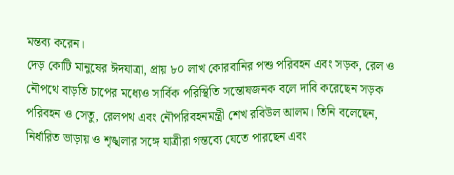মন্তব্য করেন।
দেড় কোটি মানুষের ঈদযাত্রা, প্রায় ৮০ লাখ কোরবানির পশু পরিবহন এবং সড়ক, রেল ও নৌপথে বাড়তি চাপের মধ্যেও সার্বিক পরিস্থিতি সন্তোষজনক বলে দাবি করেছেন সড়ক পরিবহন ও সেতু, রেলপথ এবং নৌপরিবহনমন্ত্রী শেখ রবিউল আলম। তিনি বলেছেন, নির্ধারিত ভাড়ায় ও শৃঙ্খলার সঙ্গে যাত্রীরা গন্তব্যে যেতে পারছেন এবং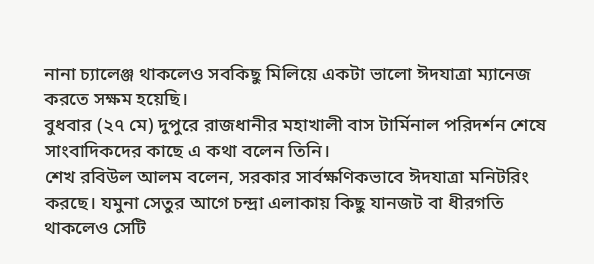নানা চ্যালেঞ্জ থাকলেও সবকিছু মিলিয়ে একটা ভালো ঈদযাত্রা ম্যানেজ করতে সক্ষম হয়েছি।
বুধবার (২৭ মে) দুপুরে রাজধানীর মহাখালী বাস টার্মিনাল পরিদর্শন শেষে সাংবাদিকদের কাছে এ কথা বলেন তিনি।
শেখ রবিউল আলম বলেন, সরকার সার্বক্ষণিকভাবে ঈদযাত্রা মনিটরিং করছে। যমুনা সেতুর আগে চন্দ্রা এলাকায় কিছু যানজট বা ধীরগতি থাকলেও সেটি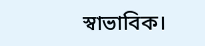স্বাভাবিক।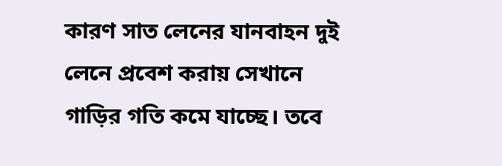কারণ সাত লেনের যানবাহন দুই লেনে প্রবেশ করায় সেখানে গাড়ির গতি কমে যাচ্ছে। তবে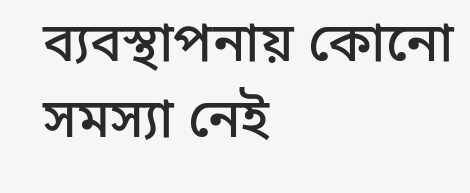ব্যবস্থাপনায় কোনো সমস্যা নেই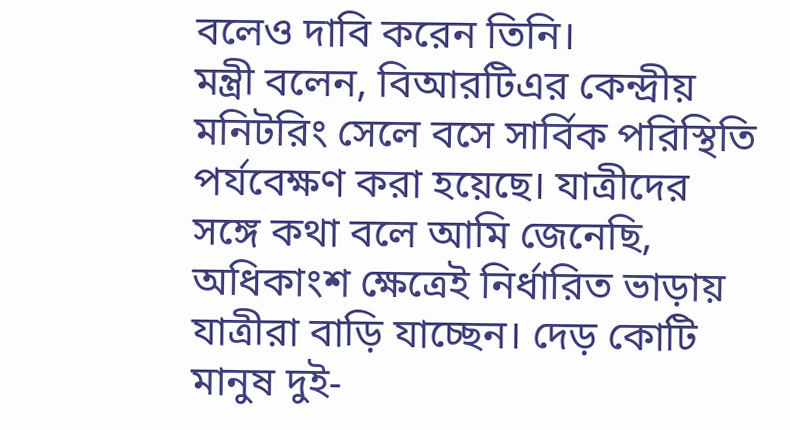বলেও দাবি করেন তিনি।
মন্ত্রী বলেন, বিআরটিএর কেন্দ্রীয় মনিটরিং সেলে বসে সার্বিক পরিস্থিতি পর্যবেক্ষণ করা হয়েছে। যাত্রীদের সঙ্গে কথা বলে আমি জেনেছি, অধিকাংশ ক্ষেত্রেই নির্ধারিত ভাড়ায় যাত্রীরা বাড়ি যাচ্ছেন। দেড় কোটি মানুষ দুই-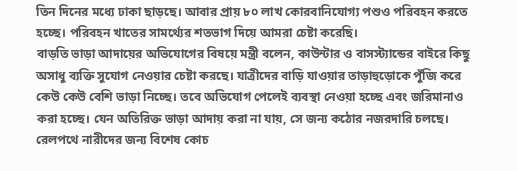তিন দিনের মধ্যে ঢাকা ছাড়ছে। আবার প্রায় ৮০ লাখ কোরবানিযোগ্য পশুও পরিবহন করতে হচ্ছে। পরিবহন খাতের সামর্থ্যের শতভাগ দিয়ে আমরা চেষ্টা করেছি।
বাড়তি ভাড়া আদায়ের অভিযোগের বিষয়ে মন্ত্রী বলেন, কাউন্টার ও বাসস্ট্যান্ডের বাইরে কিছু অসাধু ব্যক্তি সুযোগ নেওয়ার চেষ্টা করছে। যাত্রীদের বাড়ি যাওয়ার তাড়াহুড়োকে পুঁজি করে কেউ কেউ বেশি ভাড়া নিচ্ছে। তবে অভিযোগ পেলেই ব্যবস্থা নেওয়া হচ্ছে এবং জরিমানাও করা হচ্ছে। যেন অতিরিক্ত ভাড়া আদায় করা না যায়, সে জন্য কঠোর নজরদারি চলছে।
রেলপথে নারীদের জন্য বিশেষ কোচ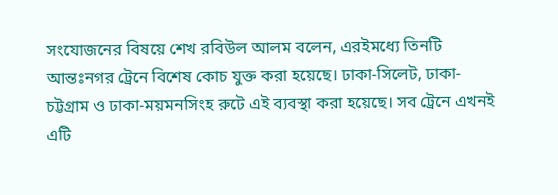সংযোজনের বিষয়ে শেখ রবিউল আলম বলেন, এরইমধ্যে তিনটি আন্তঃনগর ট্রেনে বিশেষ কোচ যুক্ত করা হয়েছে। ঢাকা-সিলেট, ঢাকা-চট্টগ্রাম ও ঢাকা-ময়মনসিংহ রুটে এই ব্যবস্থা করা হয়েছে। সব ট্রেনে এখনই এটি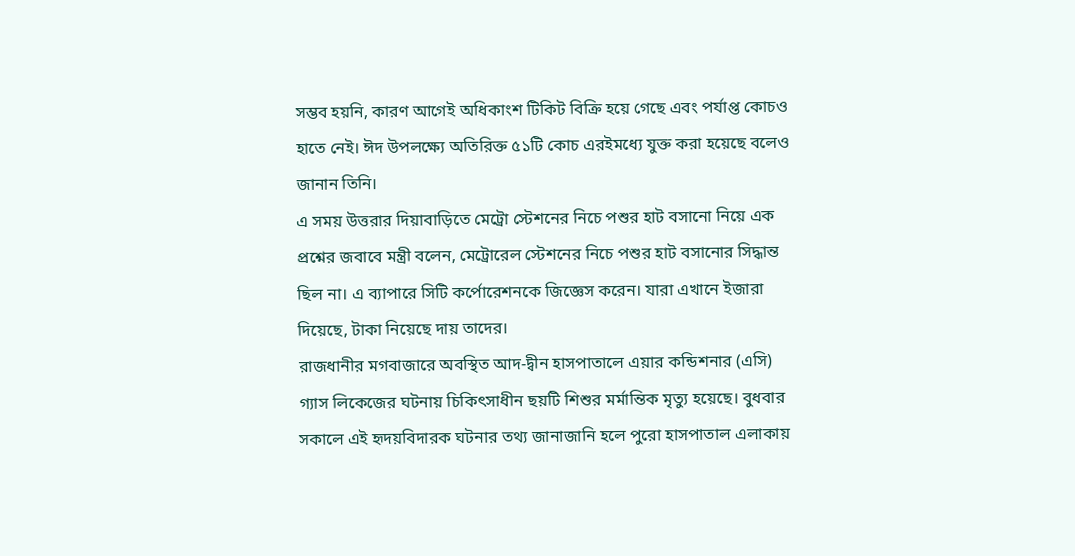সম্ভব হয়নি, কারণ আগেই অধিকাংশ টিকিট বিক্রি হয়ে গেছে এবং পর্যাপ্ত কোচও হাতে নেই। ঈদ উপলক্ষ্যে অতিরিক্ত ৫১টি কোচ এরইমধ্যে যুক্ত করা হয়েছে বলেও জানান তিনি।
এ সময় উত্তরার দিয়াবাড়িতে মেট্রো স্টেশনের নিচে পশুর হাট বসানো নিয়ে এক প্রশ্নের জবাবে মন্ত্রী বলেন, মেট্রোরেল স্টেশনের নিচে পশুর হাট বসানোর সিদ্ধান্ত ছিল না। এ ব্যাপারে সিটি কর্পোরেশনকে জিজ্ঞেস করেন। যারা এখানে ইজারা দিয়েছে, টাকা নিয়েছে দায় তাদের।
রাজধানীর মগবাজারে অবস্থিত আদ-দ্বীন হাসপাতালে এয়ার কন্ডিশনার (এসি) গ্যাস লিকেজের ঘটনায় চিকিৎসাধীন ছয়টি শিশুর মর্মান্তিক মৃত্যু হয়েছে। বুধবার সকালে এই হৃদয়বিদারক ঘটনার তথ্য জানাজানি হলে পুরো হাসপাতাল এলাকায়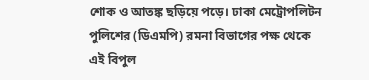শোক ও আতঙ্ক ছড়িয়ে পড়ে। ঢাকা মেট্রোপলিটন পুলিশের (ডিএমপি) রমনা বিভাগের পক্ষ থেকে এই বিপুল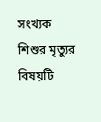সংখ্যক শিশুর মৃত্যুর বিষয়টি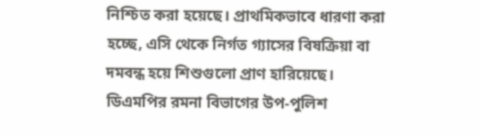নিশ্চিত করা হয়েছে। প্রাথমিকভাবে ধারণা করা হচ্ছে, এসি থেকে নির্গত গ্যাসের বিষক্রিয়া বা দমবন্ধ হয়ে শিশুগুলো প্রাণ হারিয়েছে।
ডিএমপির রমনা বিভাগের উপ-পুলিশ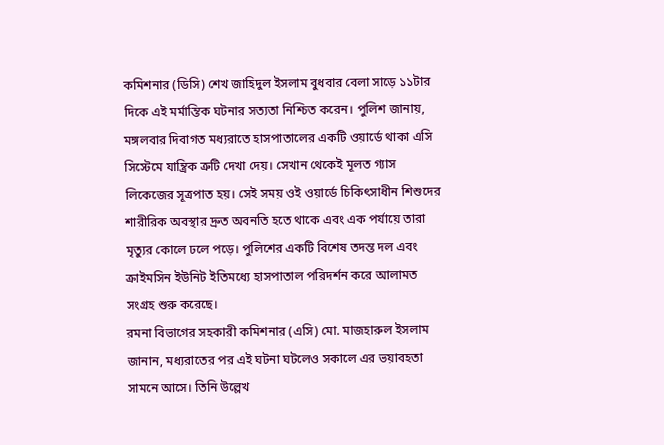কমিশনার (ডিসি) শেখ জাহিদুল ইসলাম বুধবার বেলা সাড়ে ১১টার দিকে এই মর্মান্তিক ঘটনার সত্যতা নিশ্চিত করেন। পুলিশ জানায়, মঙ্গলবার দিবাগত মধ্যরাতে হাসপাতালের একটি ওয়ার্ডে থাকা এসি সিস্টেমে যান্ত্রিক ত্রুটি দেখা দেয়। সেখান থেকেই মূলত গ্যাস লিকেজের সূত্রপাত হয়। সেই সময় ওই ওয়ার্ডে চিকিৎসাধীন শিশুদের শারীরিক অবস্থার দ্রুত অবনতি হতে থাকে এবং এক পর্যায়ে তারা মৃত্যুর কোলে ঢলে পড়ে। পুলিশের একটি বিশেষ তদন্ত দল এবং ক্রাইমসিন ইউনিট ইতিমধ্যে হাসপাতাল পরিদর্শন করে আলামত সংগ্রহ শুরু করেছে।
রমনা বিভাগের সহকারী কমিশনার (এসি) মো. মাজহারুল ইসলাম জানান, মধ্যরাতের পর এই ঘটনা ঘটলেও সকালে এর ভয়াবহতা সামনে আসে। তিনি উল্লেখ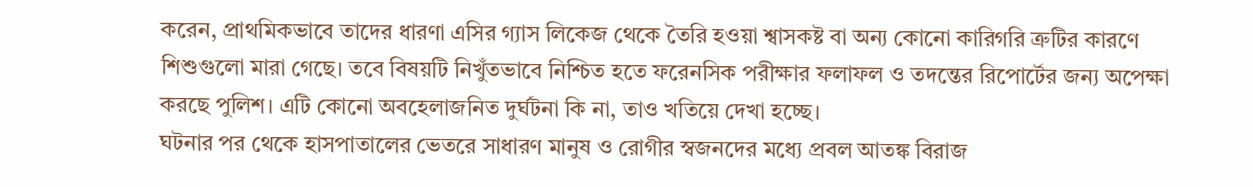করেন, প্রাথমিকভাবে তাদের ধারণা এসির গ্যাস লিকেজ থেকে তৈরি হওয়া শ্বাসকষ্ট বা অন্য কোনো কারিগরি ত্রুটির কারণে শিশুগুলো মারা গেছে। তবে বিষয়টি নিখুঁতভাবে নিশ্চিত হতে ফরেনসিক পরীক্ষার ফলাফল ও তদন্তের রিপোর্টের জন্য অপেক্ষা করছে পুলিশ। এটি কোনো অবহেলাজনিত দুর্ঘটনা কি না, তাও খতিয়ে দেখা হচ্ছে।
ঘটনার পর থেকে হাসপাতালের ভেতরে সাধারণ মানুষ ও রোগীর স্বজনদের মধ্যে প্রবল আতঙ্ক বিরাজ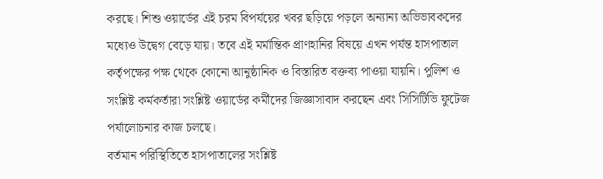করছে। শিশু ওয়ার্ডের এই চরম বিপর্যয়ের খবর ছড়িয়ে পড়লে অন্যান্য অভিভাবকদের মধ্যেও উদ্বেগ বেড়ে যায়। তবে এই মর্মান্তিক প্রাণহানির বিষয়ে এখন পর্যন্ত হাসপাতাল কর্তৃপক্ষের পক্ষ থেকে কোনো আনুষ্ঠানিক ও বিস্তারিত বক্তব্য পাওয়া যায়নি। পুলিশ ও সংশ্লিষ্ট কর্মকর্তারা সংশ্লিষ্ট ওয়ার্ডের কর্মীদের জিজ্ঞাসাবাদ করছেন এবং সিসিটিভি ফুটেজ পর্যালোচনার কাজ চলছে।
বর্তমান পরিস্থিতিতে হাসপাতালের সংশ্লিষ্ট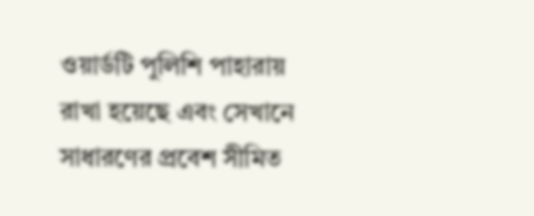ওয়ার্ডটি পুলিশি পাহারায় রাখা হয়েছে এবং সেখানে সাধারণের প্রবেশ সীমিত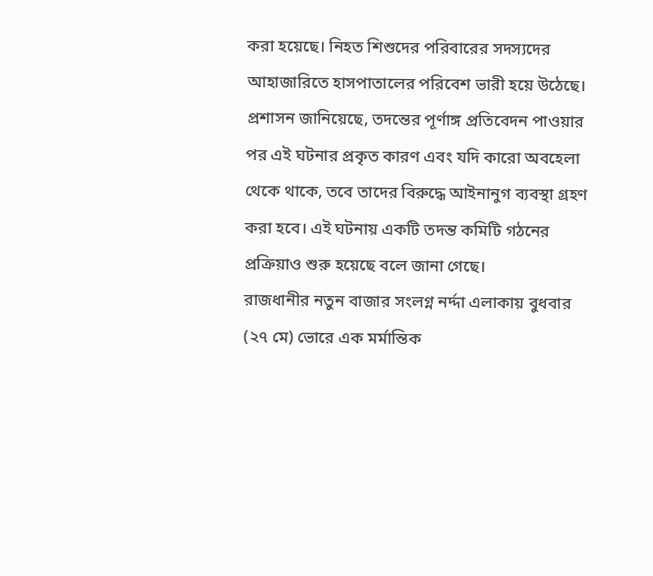করা হয়েছে। নিহত শিশুদের পরিবারের সদস্যদের আহাজারিতে হাসপাতালের পরিবেশ ভারী হয়ে উঠেছে। প্রশাসন জানিয়েছে, তদন্তের পূর্ণাঙ্গ প্রতিবেদন পাওয়ার পর এই ঘটনার প্রকৃত কারণ এবং যদি কারো অবহেলা থেকে থাকে, তবে তাদের বিরুদ্ধে আইনানুগ ব্যবস্থা গ্রহণ করা হবে। এই ঘটনায় একটি তদন্ত কমিটি গঠনের প্রক্রিয়াও শুরু হয়েছে বলে জানা গেছে।
রাজধানীর নতুন বাজার সংলগ্ন নর্দ্দা এলাকায় বুধবার (২৭ মে) ভোরে এক মর্মান্তিক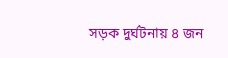সড়ক দুর্ঘটনায় ৪ জন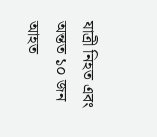যাত্রী নিহত এবং অন্তত ১০ জন আহত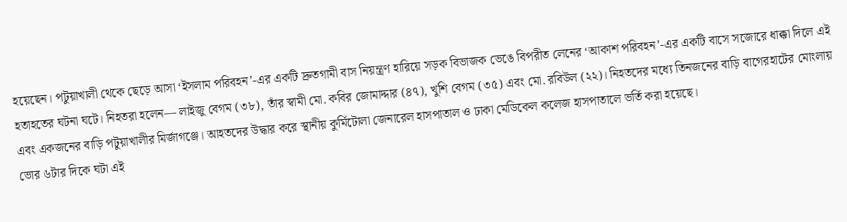হয়েছেন। পটুয়াখালী থেকে ছেড়ে আসা ‘ইসলাম পরিবহন’-এর একটি দ্রুতগামী বাস নিয়ন্ত্রণ হারিয়ে সড়ক বিভাজক ভেঙে বিপরীত লেনের ‘আকাশ পরিবহন’-এর একটি বাসে সজোরে ধাক্কা দিলে এই হতাহতের ঘটনা ঘটে। নিহতরা হলেন— লাইজু বেগম (৩৮), তাঁর স্বামী মো. কবির জোমাদ্দার (৪৭), খুশি বেগম (৩৫) এবং মো. রবিউল (২২)। নিহতদের মধ্যে তিনজনের বাড়ি বাগেরহাটের মোংলায় এবং একজনের বাড়ি পটুয়াখালীর মির্জাগঞ্জে। আহতদের উদ্ধার করে স্থানীয় কুর্মিটোলা জেনারেল হাসপাতাল ও ঢাকা মেডিকেল কলেজ হাসপাতালে ভর্তি করা হয়েছে।
ভোর ৬টার দিকে ঘটা এই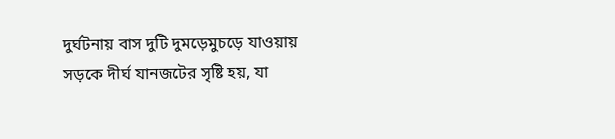দুর্ঘটনায় বাস দুটি দুমড়েমুচড়ে যাওয়ায় সড়কে দীর্ঘ যানজটের সৃষ্টি হয়, যা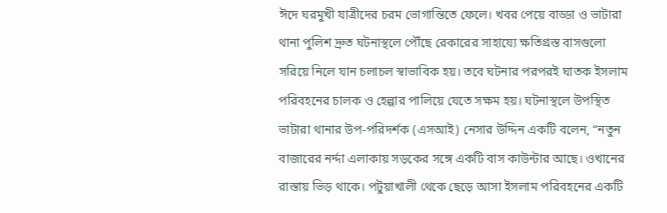ঈদে ঘরমুখী যাত্রীদের চরম ভোগান্তিতে ফেলে। খবর পেয়ে বাড্ডা ও ভাটারা থানা পুলিশ দ্রুত ঘটনাস্থলে পৌঁছে রেকারের সাহায্যে ক্ষতিগ্রস্ত বাসগুলো সরিয়ে নিলে যান চলাচল স্বাভাবিক হয়। তবে ঘটনার পরপরই ঘাতক ইসলাম পরিবহনের চালক ও হেল্পার পালিয়ে যেতে সক্ষম হয়। ঘটনাস্থলে উপস্থিত ভাটারা থানার উপ-পরিদর্শক (এসআই) নেসার উদ্দিন একটি বলেন, “নতুন বাজারের নর্দ্দা এলাকায় সড়কের সঙ্গে একটি বাস কাউন্টার আছে। ওখানের রাস্তায় ভিড় থাকে। পটুয়াখালী থেকে ছেড়ে আসা ইসলাম পরিবহনের একটি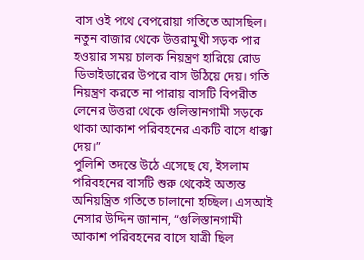বাস ওই পথে বেপরোয়া গতিতে আসছিল। নতুন বাজার থেকে উত্তরামুখী সড়ক পার হওয়ার সময় চালক নিয়ন্ত্রণ হারিয়ে রোড ডিভাইডারের উপরে বাস উঠিয়ে দেয়। গতি নিয়ন্ত্রণ করতে না পারায় বাসটি বিপরীত লেনের উত্তরা থেকে গুলিস্তানগামী সড়কে থাকা আকাশ পরিবহনের একটি বাসে ধাক্কা দেয়।”
পুলিশি তদন্তে উঠে এসেছে যে, ইসলাম পরিবহনের বাসটি শুরু থেকেই অত্যন্ত অনিয়ন্ত্রিত গতিতে চালানো হচ্ছিল। এসআই নেসার উদ্দিন জানান, “গুলিস্তানগামী আকাশ পরিবহনের বাসে যাত্রী ছিল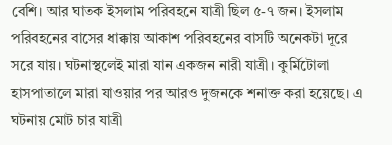বেশি। আর ঘাতক ইসলাম পরিবহনে যাত্রী ছিল ৫-৭ জন। ইসলাম পরিবহনের বাসের ধাক্কায় আকাশ পরিবহনের বাসটি অনেকটা দূরে সরে যায়। ঘটনাস্থলেই মারা যান একজন নারী যাত্রী। কুর্মিটোলা হাসপাতালে মারা যাওয়ার পর আরও দুজনকে শনাক্ত করা হয়েছে। এ ঘটনায় মোট চার যাত্রী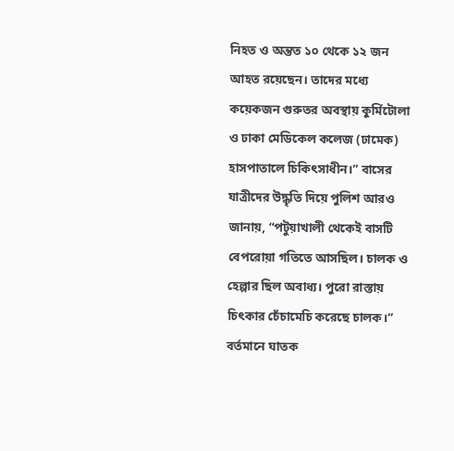নিহত ও অন্তত ১০ থেকে ১২ জন আহত রয়েছেন। তাদের মধ্যে কয়েকজন গুরুতর অবস্থায় কুর্মিটোলা ও ঢাকা মেডিকেল কলেজ (ঢামেক) হাসপাতালে চিকিৎসাধীন।” বাসের যাত্রীদের উদ্ধৃতি দিয়ে পুলিশ আরও জানায়, “পটুয়াখালী থেকেই বাসটি বেপরোয়া গতিতে আসছিল। চালক ও হেল্পার ছিল অবাধ্য। পুরো রাস্তায় চিৎকার চেঁচামেচি করেছে চালক।” বর্তমানে ঘাতক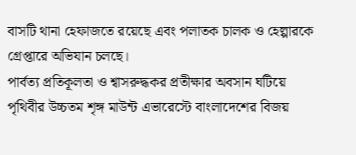বাসটি থানা হেফাজতে রয়েছে এবং পলাতক চালক ও হেল্পারকে গ্রেপ্তারে অভিযান চলছে।
পার্বত্য প্রতিকূলতা ও শ্বাসরুদ্ধকর প্রতীক্ষার অবসান ঘটিয়ে পৃথিবীর উচ্চতম শৃঙ্গ মাউন্ট এভারেস্টে বাংলাদেশের বিজয়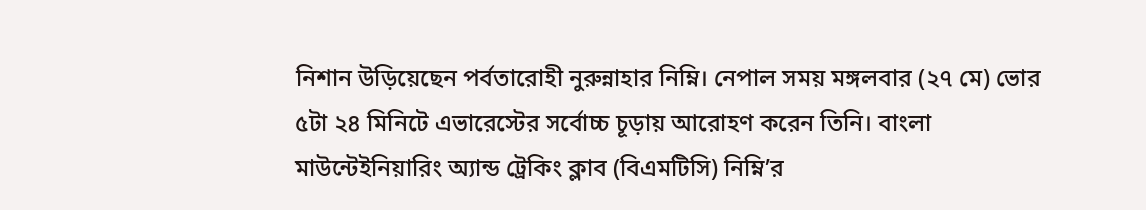নিশান উড়িয়েছেন পর্বতারোহী নুরুন্নাহার নিম্নি। নেপাল সময় মঙ্গলবার (২৭ মে) ভোর ৫টা ২৪ মিনিটে এভারেস্টের সর্বোচ্চ চূড়ায় আরোহণ করেন তিনি। বাংলা মাউন্টেইনিয়ারিং অ্যান্ড ট্রেকিং ক্লাব (বিএমটিসি) নিম্নি’র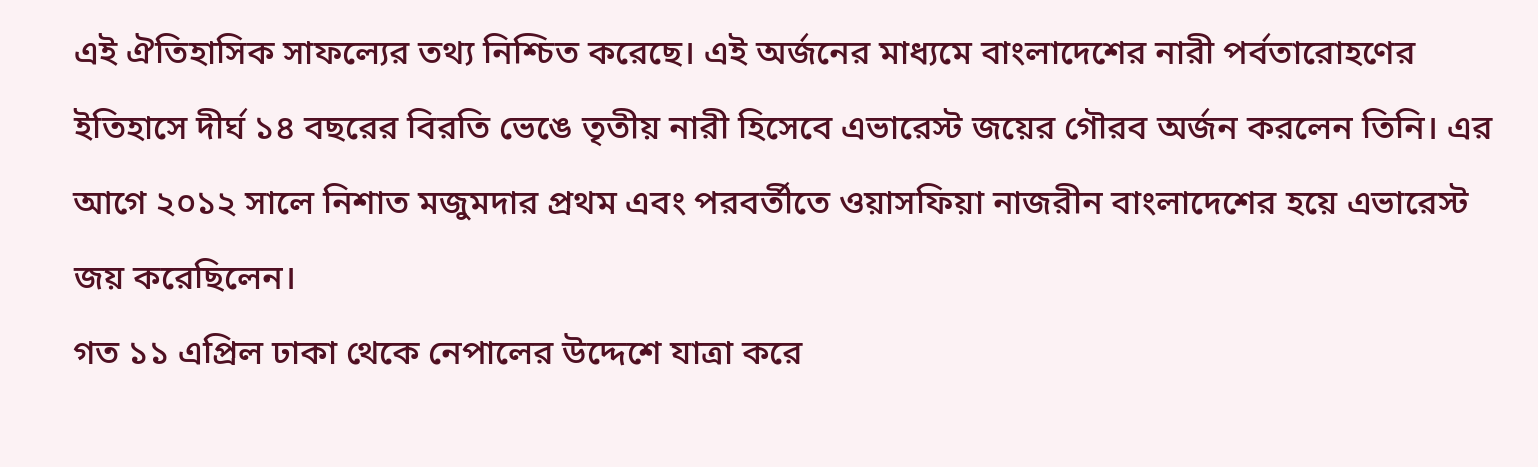এই ঐতিহাসিক সাফল্যের তথ্য নিশ্চিত করেছে। এই অর্জনের মাধ্যমে বাংলাদেশের নারী পর্বতারোহণের ইতিহাসে দীর্ঘ ১৪ বছরের বিরতি ভেঙে তৃতীয় নারী হিসেবে এভারেস্ট জয়ের গৌরব অর্জন করলেন তিনি। এর আগে ২০১২ সালে নিশাত মজুমদার প্রথম এবং পরবর্তীতে ওয়াসফিয়া নাজরীন বাংলাদেশের হয়ে এভারেস্ট জয় করেছিলেন।
গত ১১ এপ্রিল ঢাকা থেকে নেপালের উদ্দেশে যাত্রা করে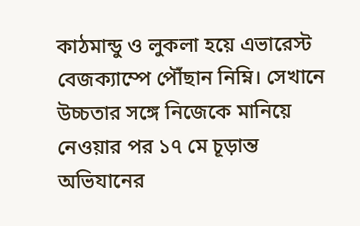কাঠমান্ডু ও লুকলা হয়ে এভারেস্ট বেজক্যাম্পে পৌঁছান নিম্নি। সেখানে উচ্চতার সঙ্গে নিজেকে মানিয়ে নেওয়ার পর ১৭ মে চূড়ান্ত অভিযানের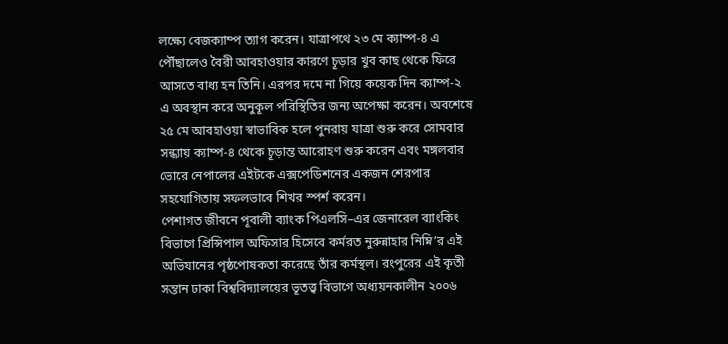লক্ষ্যে বেজক্যাম্প ত্যাগ করেন। যাত্রাপথে ২৩ মে ক্যাম্প-৪ এ পৌঁছালেও বৈরী আবহাওয়ার কারণে চূড়ার খুব কাছ থেকে ফিরে আসতে বাধ্য হন তিনি। এরপর দমে না গিয়ে কয়েক দিন ক্যাম্প-২ এ অবস্থান করে অনুকূল পরিস্থিতির জন্য অপেক্ষা করেন। অবশেষে ২৫ মে আবহাওয়া স্বাভাবিক হলে পুনরায় যাত্রা শুরু করে সোমবার সন্ধ্যায় ক্যাম্প-৪ থেকে চূড়ান্ত আরোহণ শুরু করেন এবং মঙ্গলবার ভোরে নেপালের এইটকে এক্সপেডিশনের একজন শেরপার সহযোগিতায় সফলভাবে শিখর স্পর্শ করেন।
পেশাগত জীবনে পূবালী ব্যাংক পিএলসি–এর জেনারেল ব্যাংকিং বিভাগে প্রিন্সিপাল অফিসার হিসেবে কর্মরত নুরুন্নাহার নিম্নি’র এই অভিযানের পৃষ্ঠপোষকতা করেছে তাঁর কর্মস্থল। রংপুরের এই কৃতী সন্তান ঢাকা বিশ্ববিদ্যালয়ের ভূতত্ত্ব বিভাগে অধ্যয়নকালীন ২০০৬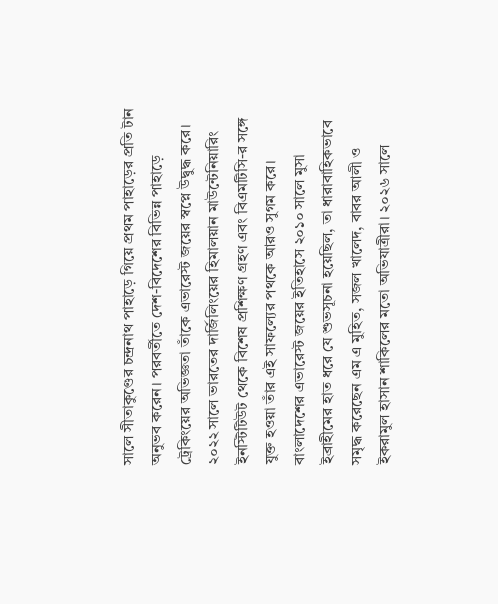সালে সীতাকুণ্ডের চন্দ্রনাথ পাহাড়ে গিয়ে প্রথম পাহাড়ের প্রতি টান অনুভব করেন। পরবর্তীতে দেশ-বিদেশের বিভিন্ন পাহাড়ে ট্রেকিংয়ের অভিজ্ঞতা তাঁকে এভারেস্ট জয়ের স্বপ্নে উদ্বুদ্ধ করে। ২০২২ সালে ভারতের দার্জিলিংয়ের হিমালয়ান মাউন্টেনিয়ারিং ইনস্টিটিউট থেকে বিশেষ প্রশিক্ষণ গ্রহণ এবং বিএমটিসি-র সঙ্গে যুক্ত হওয়া তাঁর এই সাফল্যের পথকে আরও সুগম করে।
বাংলাদেশের এভারেস্ট জয়ের ইতিহাসে ২০১০ সালে মুসা ইব্রাহীমের হাত ধরে যে শুভসূচনা হয়েছিল, তা ধারাবাহিকভাবে সমৃদ্ধ করেছেন এম এ মুহিত, সজল খালেদ, বাবর আলী ও ইকরামুল হাসান শাকিলের মতো অভিযাত্রীরা। ২০২৬ সালে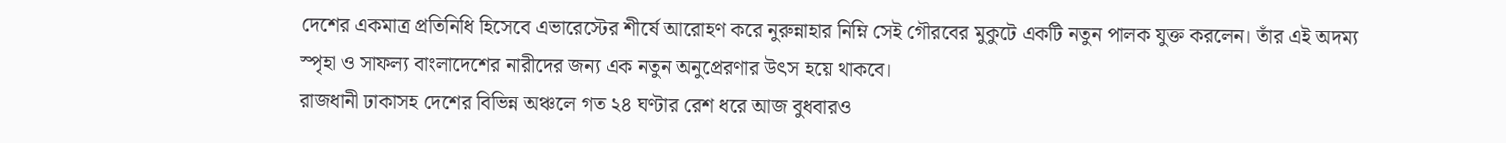দেশের একমাত্র প্রতিনিধি হিসেবে এভারেস্টের শীর্ষে আরোহণ করে নুরুন্নাহার নিম্নি সেই গৌরবের মুকুটে একটি নতুন পালক যুক্ত করলেন। তাঁর এই অদম্য স্পৃহা ও সাফল্য বাংলাদেশের নারীদের জন্য এক নতুন অনুপ্রেরণার উৎস হয়ে থাকবে।
রাজধানী ঢাকাসহ দেশের বিভিন্ন অঞ্চলে গত ২৪ ঘণ্টার রেশ ধরে আজ বুধবারও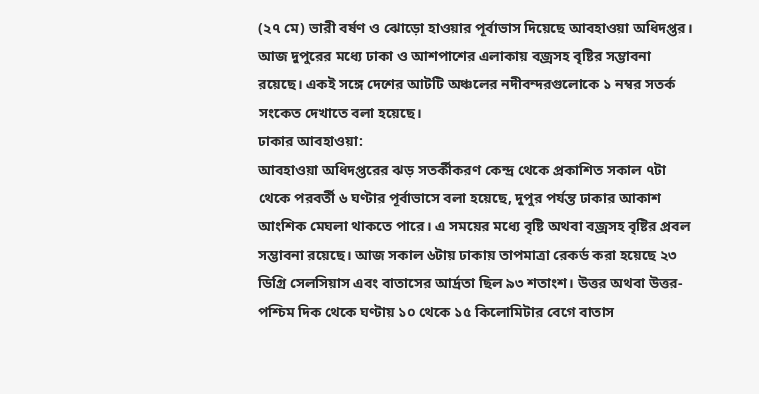(২৭ মে) ভারী বর্ষণ ও ঝোড়ো হাওয়ার পূর্বাভাস দিয়েছে আবহাওয়া অধিদপ্তর। আজ দুপুরের মধ্যে ঢাকা ও আশপাশের এলাকায় বজ্রসহ বৃষ্টির সম্ভাবনা রয়েছে। একই সঙ্গে দেশের আটটি অঞ্চলের নদীবন্দরগুলোকে ১ নম্বর সতর্ক সংকেত দেখাতে বলা হয়েছে।
ঢাকার আবহাওয়া:
আবহাওয়া অধিদপ্তরের ঝড় সতর্কীকরণ কেন্দ্র থেকে প্রকাশিত সকাল ৭টা থেকে পরবর্তী ৬ ঘণ্টার পূর্বাভাসে বলা হয়েছে, দুপুর পর্যন্ত ঢাকার আকাশ আংশিক মেঘলা থাকতে পারে। এ সময়ের মধ্যে বৃষ্টি অথবা বজ্রসহ বৃষ্টির প্রবল সম্ভাবনা রয়েছে। আজ সকাল ৬টায় ঢাকায় তাপমাত্রা রেকর্ড করা হয়েছে ২৩ ডিগ্রি সেলসিয়াস এবং বাতাসের আর্দ্রতা ছিল ৯৩ শতাংশ। উত্তর অথবা উত্তর-পশ্চিম দিক থেকে ঘণ্টায় ১০ থেকে ১৫ কিলোমিটার বেগে বাতাস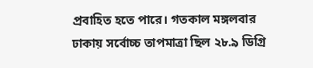প্রবাহিত হতে পারে। গতকাল মঙ্গলবার ঢাকায় সর্বোচ্চ তাপমাত্রা ছিল ২৮.৯ ডিগ্রি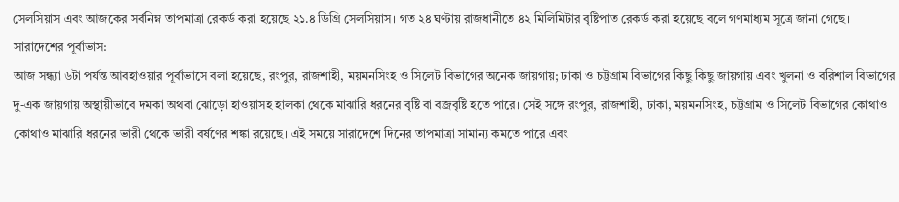সেলসিয়াস এবং আজকের সর্বনিম্ন তাপমাত্রা রেকর্ড করা হয়েছে ২১.৪ ডিগ্রি সেলসিয়াস। গত ২৪ ঘণ্টায় রাজধানীতে ৪২ মিলিমিটার বৃষ্টিপাত রেকর্ড করা হয়েছে বলে গণমাধ্যম সূত্রে জানা গেছে।
সারাদেশের পূর্বাভাস:
আজ সন্ধ্যা ৬টা পর্যন্ত আবহাওয়ার পূর্বাভাসে বলা হয়েছে, রংপুর, রাজশাহী, ময়মনসিংহ ও সিলেট বিভাগের অনেক জায়গায়; ঢাকা ও চট্টগ্রাম বিভাগের কিছু কিছু জায়গায় এবং খুলনা ও বরিশাল বিভাগের দু-এক জায়গায় অস্থায়ীভাবে দমকা অথবা ঝোড়ো হাওয়াসহ হালকা থেকে মাঝারি ধরনের বৃষ্টি বা বজ্রবৃষ্টি হতে পারে। সেই সঙ্গে রংপুর, রাজশাহী, ঢাকা, ময়মনসিংহ, চট্টগ্রাম ও সিলেট বিভাগের কোথাও কোথাও মাঝারি ধরনের ভারী থেকে ভারী বর্ষণের শঙ্কা রয়েছে। এই সময়ে সারাদেশে দিনের তাপমাত্রা সামান্য কমতে পারে এবং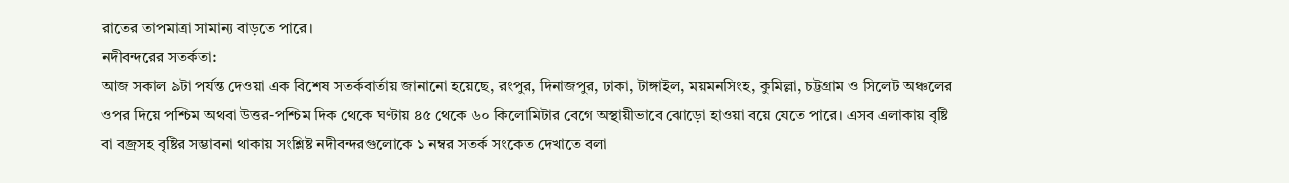রাতের তাপমাত্রা সামান্য বাড়তে পারে।
নদীবন্দরের সতর্কতা:
আজ সকাল ৯টা পর্যন্ত দেওয়া এক বিশেষ সতর্কবার্তায় জানানো হয়েছে, রংপুর, দিনাজপুর, ঢাকা, টাঙ্গাইল, ময়মনসিংহ, কুমিল্লা, চট্টগ্রাম ও সিলেট অঞ্চলের ওপর দিয়ে পশ্চিম অথবা উত্তর-পশ্চিম দিক থেকে ঘণ্টায় ৪৫ থেকে ৬০ কিলোমিটার বেগে অস্থায়ীভাবে ঝোড়ো হাওয়া বয়ে যেতে পারে। এসব এলাকায় বৃষ্টি বা বজ্রসহ বৃষ্টির সম্ভাবনা থাকায় সংশ্লিষ্ট নদীবন্দরগুলোকে ১ নম্বর সতর্ক সংকেত দেখাতে বলা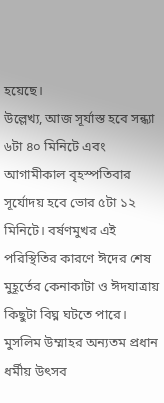হয়েছে।
উল্লেখ্য, আজ সূর্যাস্ত হবে সন্ধ্যা ৬টা ৪০ মিনিটে এবং আগামীকাল বৃহস্পতিবার সূর্যোদয় হবে ভোর ৫টা ১২ মিনিটে। বর্ষণমুখর এই পরিস্থিতির কারণে ঈদের শেষ মুহূর্তের কেনাকাটা ও ঈদযাত্রায় কিছুটা বিঘ্ন ঘটতে পারে।
মুসলিম উম্মাহর অন্যতম প্রধান ধর্মীয় উৎসব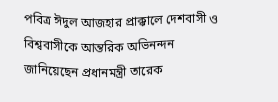পবিত্র ঈদুল আজহার প্রাক্কালে দেশবাসী ও বিশ্ববাসীকে আন্তরিক অভিনন্দন জানিয়েছেন প্রধানমন্ত্রী তারেক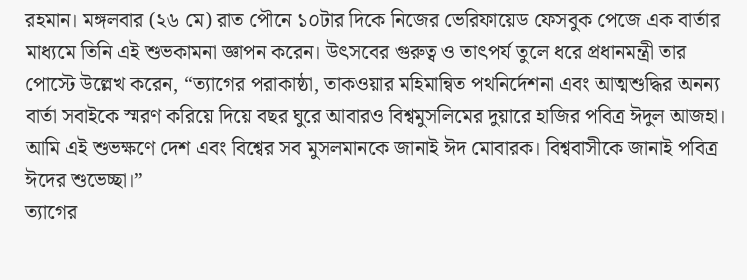রহমান। মঙ্গলবার (২৬ মে) রাত পৌনে ১০টার দিকে নিজের ভেরিফায়েড ফেসবুক পেজে এক বার্তার মাধ্যমে তিনি এই শুভকামনা জ্ঞাপন করেন। উৎসবের গুরুত্ব ও তাৎপর্য তুলে ধরে প্রধানমন্ত্রী তার পোস্টে উল্লেখ করেন, “ত্যাগের পরাকাষ্ঠা, তাকওয়ার মহিমান্বিত পথনির্দেশনা এবং আত্মশুদ্ধির অনন্য বার্তা সবাইকে স্মরণ করিয়ে দিয়ে বছর ঘুরে আবারও বিশ্বমুসলিমের দুয়ারে হাজির পবিত্র ঈদুল আজহা। আমি এই শুভক্ষণে দেশ এবং বিশ্বের সব মুসলমানকে জানাই ঈদ মোবারক। বিশ্ববাসীকে জানাই পবিত্র ঈদের শুভেচ্ছা।”
ত্যাগের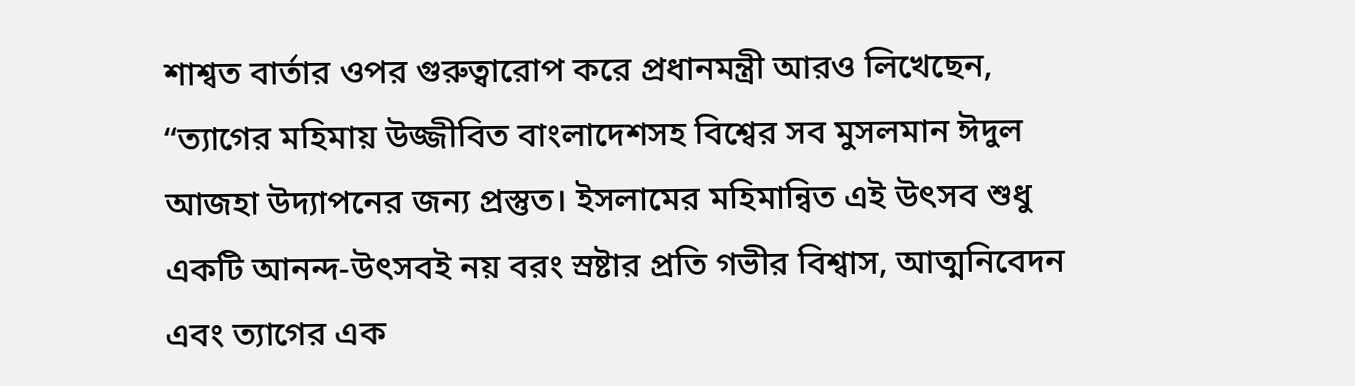শাশ্বত বার্তার ওপর গুরুত্বারোপ করে প্রধানমন্ত্রী আরও লিখেছেন, “ত্যাগের মহিমায় উজ্জীবিত বাংলাদেশসহ বিশ্বের সব মুসলমান ঈদুল আজহা উদ্যাপনের জন্য প্রস্তুত। ইসলামের মহিমান্বিত এই উৎসব শুধু একটি আনন্দ-উৎসবই নয় বরং স্রষ্টার প্রতি গভীর বিশ্বাস, আত্মনিবেদন এবং ত্যাগের এক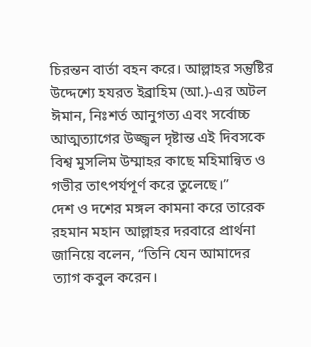চিরন্তন বার্তা বহন করে। আল্লাহর সন্তুষ্টির উদ্দেশ্যে হযরত ইব্রাহিম (আ.)-এর অটল ঈমান, নিঃশর্ত আনুগত্য এবং সর্বোচ্চ আত্মত্যাগের উজ্জ্বল দৃষ্টান্ত এই দিবসকে বিশ্ব মুসলিম উম্মাহর কাছে মহিমান্বিত ও গভীর তাৎপর্যপূর্ণ করে তুলেছে।”
দেশ ও দশের মঙ্গল কামনা করে তারেক রহমান মহান আল্লাহর দরবারে প্রার্থনা জানিয়ে বলেন, “তিনি যেন আমাদের ত্যাগ কবুল করেন।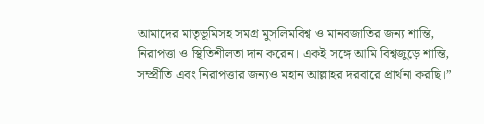আমাদের মাতৃভূমিসহ সমগ্র মুসলিমবিশ্ব ও মানবজাতির জন্য শান্তি, নিরাপত্তা ও স্থিতিশীলতা দান করেন। একই সঙ্গে আমি বিশ্বজুড়ে শান্তি, সম্প্রীতি এবং নিরাপত্তার জন্যও মহান আল্লাহর দরবারে প্রার্থনা করছি।”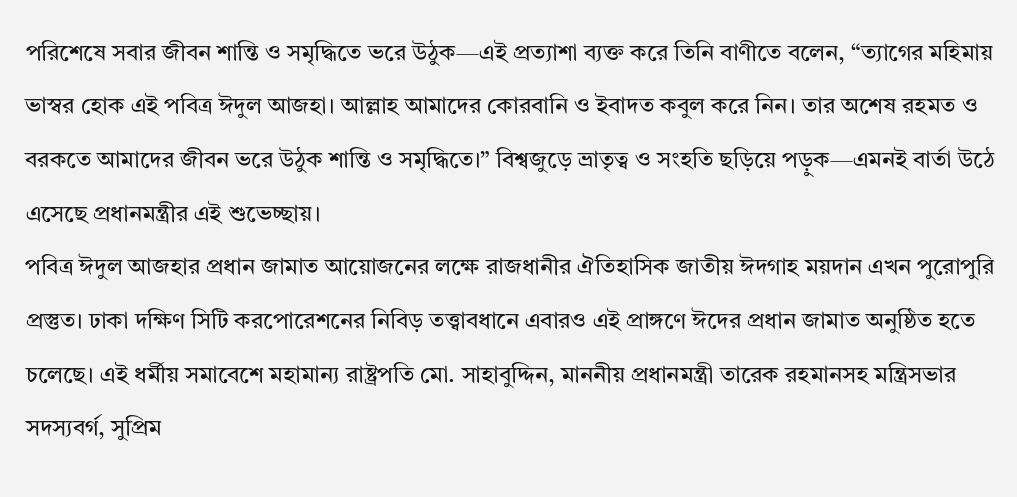পরিশেষে সবার জীবন শান্তি ও সমৃদ্ধিতে ভরে উঠুক—এই প্রত্যাশা ব্যক্ত করে তিনি বাণীতে বলেন, “ত্যাগের মহিমায় ভাস্বর হোক এই পবিত্র ঈদুল আজহা। আল্লাহ আমাদের কোরবানি ও ইবাদত কবুল করে নিন। তার অশেষ রহমত ও বরকতে আমাদের জীবন ভরে উঠুক শান্তি ও সমৃদ্ধিতে।” বিশ্বজুড়ে ভ্রাতৃত্ব ও সংহতি ছড়িয়ে পড়ুক—এমনই বার্তা উঠে এসেছে প্রধানমন্ত্রীর এই শুভেচ্ছায়।
পবিত্র ঈদুল আজহার প্রধান জামাত আয়োজনের লক্ষে রাজধানীর ঐতিহাসিক জাতীয় ঈদগাহ ময়দান এখন পুরোপুরি প্রস্তুত। ঢাকা দক্ষিণ সিটি করপোরেশনের নিবিড় তত্ত্বাবধানে এবারও এই প্রাঙ্গণে ঈদের প্রধান জামাত অনুষ্ঠিত হতে চলেছে। এই ধর্মীয় সমাবেশে মহামান্য রাষ্ট্রপতি মো. সাহাবুদ্দিন, মাননীয় প্রধানমন্ত্রী তারেক রহমানসহ মন্ত্রিসভার সদস্যবর্গ, সুপ্রিম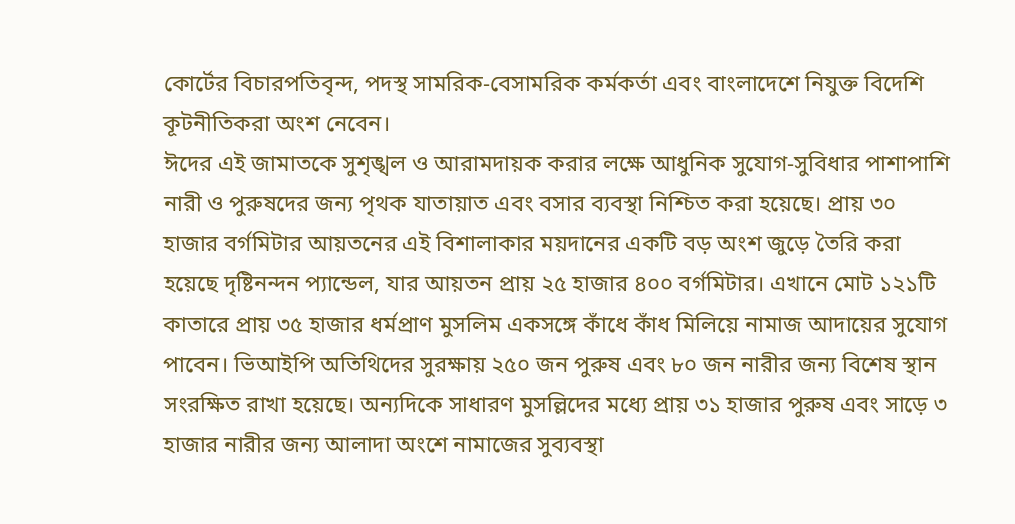কোর্টের বিচারপতিবৃন্দ, পদস্থ সামরিক-বেসামরিক কর্মকর্তা এবং বাংলাদেশে নিযুক্ত বিদেশি কূটনীতিকরা অংশ নেবেন।
ঈদের এই জামাতকে সুশৃঙ্খল ও আরামদায়ক করার লক্ষে আধুনিক সুযোগ-সুবিধার পাশাপাশি নারী ও পুরুষদের জন্য পৃথক যাতায়াত এবং বসার ব্যবস্থা নিশ্চিত করা হয়েছে। প্রায় ৩০ হাজার বর্গমিটার আয়তনের এই বিশালাকার ময়দানের একটি বড় অংশ জুড়ে তৈরি করা হয়েছে দৃষ্টিনন্দন প্যান্ডেল, যার আয়তন প্রায় ২৫ হাজার ৪০০ বর্গমিটার। এখানে মোট ১২১টি কাতারে প্রায় ৩৫ হাজার ধর্মপ্রাণ মুসলিম একসঙ্গে কাঁধে কাঁধ মিলিয়ে নামাজ আদায়ের সুযোগ পাবেন। ভিআইপি অতিথিদের সুরক্ষায় ২৫০ জন পুরুষ এবং ৮০ জন নারীর জন্য বিশেষ স্থান সংরক্ষিত রাখা হয়েছে। অন্যদিকে সাধারণ মুসল্লিদের মধ্যে প্রায় ৩১ হাজার পুরুষ এবং সাড়ে ৩ হাজার নারীর জন্য আলাদা অংশে নামাজের সুব্যবস্থা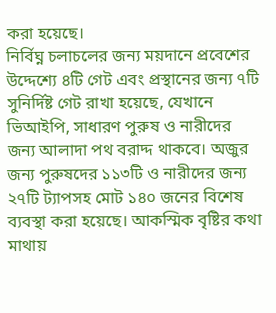করা হয়েছে।
নির্বিঘ্ন চলাচলের জন্য ময়দানে প্রবেশের উদ্দেশ্যে ৪টি গেট এবং প্রস্থানের জন্য ৭টি সুনির্দিষ্ট গেট রাখা হয়েছে, যেখানে ভিআইপি, সাধারণ পুরুষ ও নারীদের জন্য আলাদা পথ বরাদ্দ থাকবে। অজুর জন্য পুরুষদের ১১৩টি ও নারীদের জন্য ২৭টি ট্যাপসহ মোট ১৪০ জনের বিশেষ ব্যবস্থা করা হয়েছে। আকস্মিক বৃষ্টির কথা মাথায়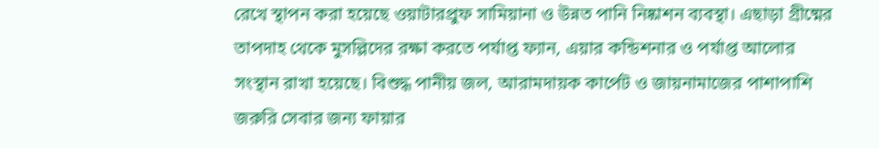রেখে স্থাপন করা হয়েছে ওয়াটারপ্রুফ সামিয়ানা ও উন্নত পানি নিষ্কাশন ব্যবস্থা। এছাড়া গ্রীষ্মের তাপদাহ থেকে মুসল্লিদের রক্ষা করতে পর্যাপ্ত ফ্যান, এয়ার কন্ডিশনার ও পর্যাপ্ত আলোর সংস্থান রাখা হয়েছে। বিশুদ্ধ পানীয় জল, আরামদায়ক কার্পেট ও জায়নামাজের পাশাপাশি জরুরি সেবার জন্য ফায়ার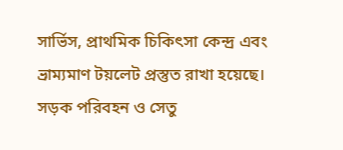সার্ভিস, প্রাথমিক চিকিৎসা কেন্দ্র এবং ভ্রাম্যমাণ টয়লেট প্রস্তুত রাখা হয়েছে।
সড়ক পরিবহন ও সেতু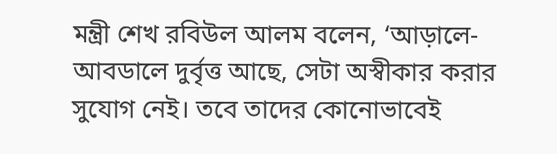মন্ত্রী শেখ রবিউল আলম বলেন, ‘আড়ালে-আবডালে দুর্বৃত্ত আছে, সেটা অস্বীকার করার সুযোগ নেই। তবে তাদের কোনোভাবেই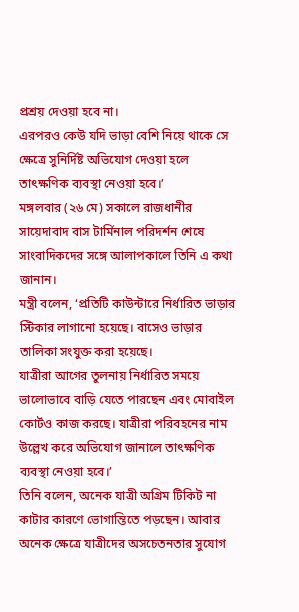প্রশ্রয় দেওয়া হবে না।
এরপরও কেউ যদি ভাড়া বেশি নিয়ে থাকে সে ক্ষেত্রে সুনির্দিষ্ট অভিযোগ দেওয়া হলে তাৎক্ষণিক ব্যবস্থা নেওয়া হবে।’
মঙ্গলবার (২৬ মে) সকালে রাজধানীর সায়েদাবাদ বাস টার্মিনাল পরিদর্শন শেষে সাংবাদিকদের সঙ্গে আলাপকালে তিনি এ কথা জানান।
মন্ত্রী বলেন, ‘প্রতিটি কাউন্টারে নির্ধারিত ভাড়ার স্টিকার লাগানো হয়েছে। বাসেও ভাড়ার তালিকা সংযুক্ত করা হয়েছে।
যাত্রীরা আগের তুলনায় নির্ধারিত সময়ে ভালোভাবে বাড়ি যেতে পারছেন এবং মোবাইল কোর্টও কাজ করছে। যাত্রীরা পরিবহনের নাম উল্লেখ করে অভিযোগ জানালে তাৎক্ষণিক ব্যবস্থা নেওয়া হবে।’
তিনি বলেন, অনেক যাত্রী অগ্রিম টিকিট না কাটার কারণে ভোগান্তিতে পড়ছেন। আবার অনেক ক্ষেত্রে যাত্রীদের অসচেতনতার সুযোগ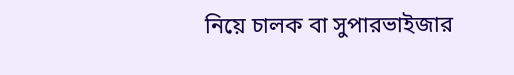নিয়ে চালক বা সুপারভাইজার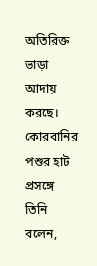অতিরিক্ত ভাড়া আদায় করছে।
কোরবানির পশুর হাট প্রসঙ্গে তিনি বলেন,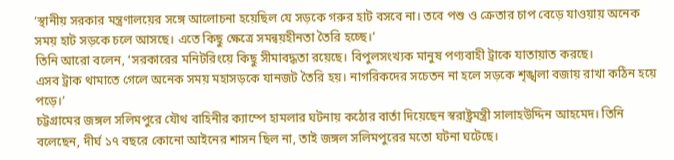‘স্থানীয় সরকার মন্ত্রণালয়ের সঙ্গে আলোচনা হয়েছিল যে সড়কে গরুর হাট বসবে না। তবে পশু ও ক্রেতার চাপ বেড়ে যাওয়ায় অনেক সময় হাট সড়কে চলে আসছে। এতে কিছু ক্ষেত্রে সমন্বয়হীনতা তৈরি হচ্ছে।’
তিনি আরো বলেন, ‘সরকারের মনিটরিংয়ে কিছু সীমাবদ্ধতা রয়েছে। বিপুলসংখ্যক মানুষ পণ্যবাহী ট্রাকে যাতায়াত করছে।
এসব ট্রাক থামাতে গেলে অনেক সময় মহাসড়কে যানজট তৈরি হয়। নাগরিকদের সচেতন না হলে সড়কে শৃঙ্খলা বজায় রাখা কঠিন হয়ে পড়ে।’
চট্টগ্রামের জঙ্গল সলিমপুরে যৌথ বাহিনীর ক্যাম্পে হামলার ঘটনায় কঠোর বার্তা দিয়েছেন স্বরাষ্ট্রমন্ত্রী সালাহউদ্দিন আহমেদ। তিনি বলেছেন, দীর্ঘ ১৭ বছরে কোনো আইনের শাসন ছিল না, তাই জঙ্গল সলিমপুরের মতো ঘটনা ঘটেছে।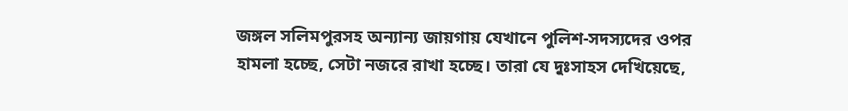জঙ্গল সলিমপুরসহ অন্যান্য জায়গায় যেখানে পুলিশ-সদস্যদের ওপর হামলা হচ্ছে, সেটা নজরে রাখা হচ্ছে। তারা যে দুঃসাহস দেখিয়েছে,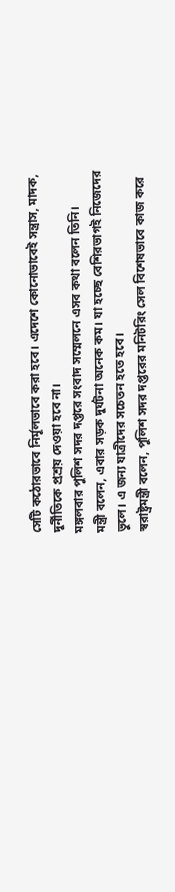সেটি কঠোরভাবে নির্মূলভাবে করা হবে। এদেশে কোনোভাবেই সন্ত্রাস, মাদক, দুর্নীতিকে প্রশ্রয় দেওয়া হবে না।
মঙ্গলবার পুলিশ সদর দপ্তরে সংবাদ সম্মেলনে এসব কথা বলেন তিনি।
মন্ত্রী বলেন, এবার সড়ক দুর্ঘটনা অনেক কম। যা হচ্ছে বেশিরভাগই নিজেদের ভুলে। এ জন্য যাত্রীদের সচেতন হতে হবে।
স্বরাষ্ট্রমন্ত্রী বলেন, পুলিশ সদর দপ্তরের মনিটরিং সেল বিশেষভাবে কাজ করে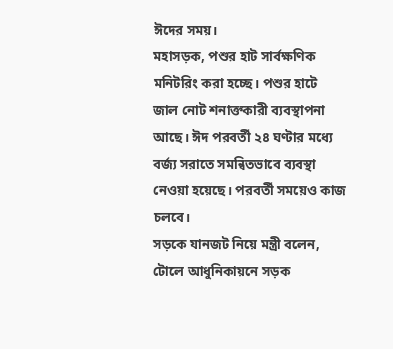ঈদের সময়।
মহাসড়ক, পশুর হাট সার্বক্ষণিক মনিটরিং করা হচ্ছে। পশুর হাটে জাল নোট শনাক্তকারী ব্যবস্থাপনা আছে। ঈদ পরবর্তী ২৪ ঘণ্টার মধ্যে বর্জ্য সরাতে সমন্বিতভাবে ব্যবস্থা নেওয়া হয়েছে। পরবর্তী সময়েও কাজ চলবে।
সড়কে যানজট নিয়ে মন্ত্রী বলেন, টোলে আধুনিকায়নে সড়ক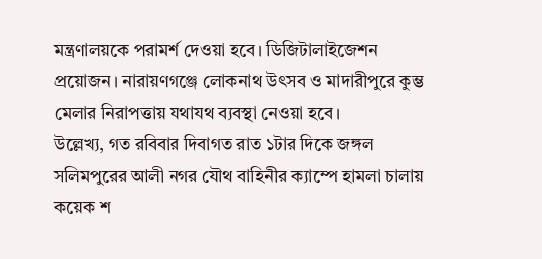মন্ত্রণালয়কে পরামর্শ দেওয়া হবে। ডিজিটালাইজেশন প্রয়োজন। নারায়ণগঞ্জে লোকনাথ উৎসব ও মাদারীপুরে কুম্ভ মেলার নিরাপত্তায় যথাযথ ব্যবস্থা নেওয়া হবে।
উল্লেখ্য, গত রবিবার দিবাগত রাত ১টার দিকে জঙ্গল সলিমপুরের আলী নগর যৌথ বাহিনীর ক্যাম্পে হামলা চালায় কয়েক শ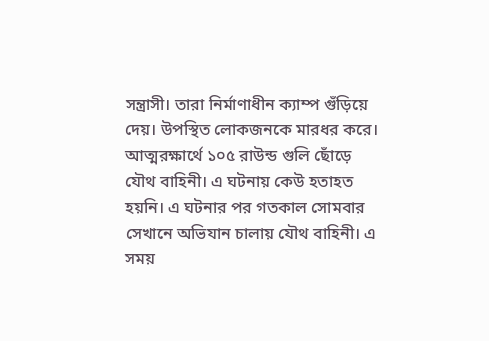সন্ত্রাসী। তারা নির্মাণাধীন ক্যাম্প গুঁড়িয়ে দেয়। উপস্থিত লোকজনকে মারধর করে। আত্মরক্ষার্থে ১০৫ রাউন্ড গুলি ছোঁড়ে যৌথ বাহিনী। এ ঘটনায় কেউ হতাহত হয়নি। এ ঘটনার পর গতকাল সোমবার সেখানে অভিযান চালায় যৌথ বাহিনী। এ সময়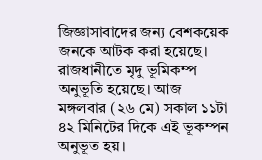জিজ্ঞাসাবাদের জন্য বেশকয়েক জনকে আটক করা হয়েছে।
রাজধানীতে মৃদু ভূমিকম্প অনুভূতি হয়েছে। আজ মঙ্গলবার (২৬ মে) সকাল ১১টা ৪২ মিনিটের দিকে এই ভূকম্পন অনুভূত হয়।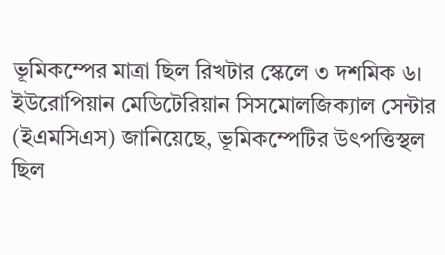ভূমিকম্পের মাত্রা ছিল রিখটার স্কেলে ৩ দশমিক ৬।
ইউরোপিয়ান মেডিটেরিয়ান সিসমোলজিক্যাল সেন্টার (ইএমসিএস) জানিয়েছে, ভূমিকম্পেটির উৎপত্তিস্থল ছিল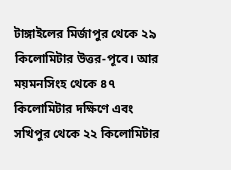টাঙ্গাইলের মির্জাপুর থেকে ২৯ কিলোমিটার উত্তর-পূবে। আর ময়মনসিংহ থেকে ৪৭ কিলোমিটার দক্ষিণে এবং সখিপুর থেকে ২২ কিলোমিটার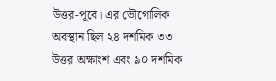উত্তর-পূবে। এর ভৌগোলিক অবস্থান ছিল ২৪ দশমিক ৩৩ উত্তর অক্ষাংশ এবং ৯০ দশমিক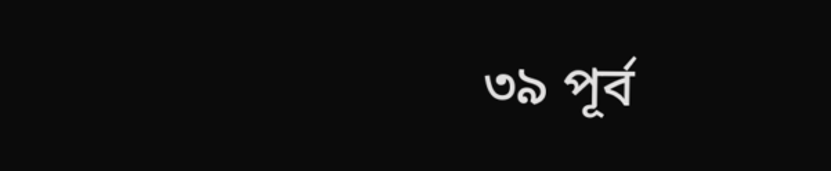৩৯ পূর্ব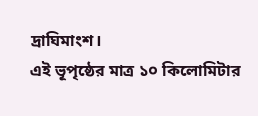দ্রাঘিমাংশ।
এই ভূপৃষ্ঠের মাত্র ১০ কিলোমিটার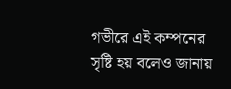গভীরে এই কম্পনের সৃষ্টি হয় বলেও জানায়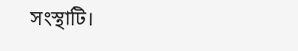সংস্থাটি।